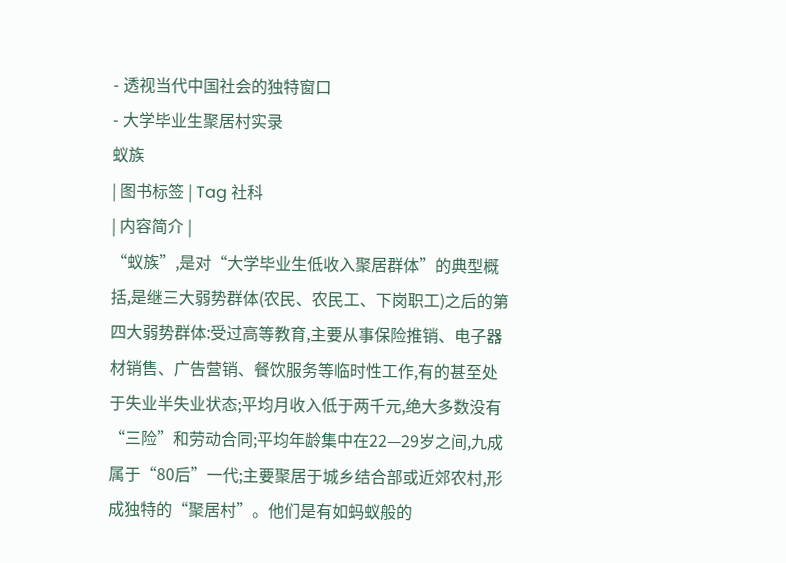- 透视当代中国社会的独特窗口
- 大学毕业生聚居村实录
蚁族
| 图书标签 | Tag 社科
| 内容简介 |
“蚁族”,是对“大学毕业生低收入聚居群体”的典型概括,是继三大弱势群体(农民、农民工、下岗职工)之后的第四大弱势群体:受过高等教育,主要从事保险推销、电子器材销售、广告营销、餐饮服务等临时性工作,有的甚至处于失业半失业状态;平均月收入低于两千元,绝大多数没有“三险”和劳动合同;平均年龄集中在22—29岁之间,九成属于“80后”一代;主要聚居于城乡结合部或近郊农村,形成独特的“聚居村”。他们是有如蚂蚁般的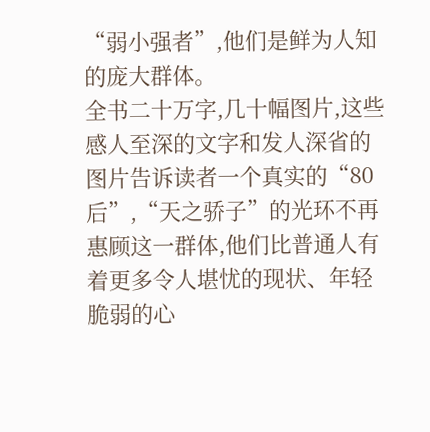“弱小强者”,他们是鲜为人知的庞大群体。
全书二十万字,几十幅图片,这些感人至深的文字和发人深省的图片告诉读者一个真实的“80后”,“天之骄子”的光环不再惠顾这一群体,他们比普通人有着更多令人堪忧的现状、年轻脆弱的心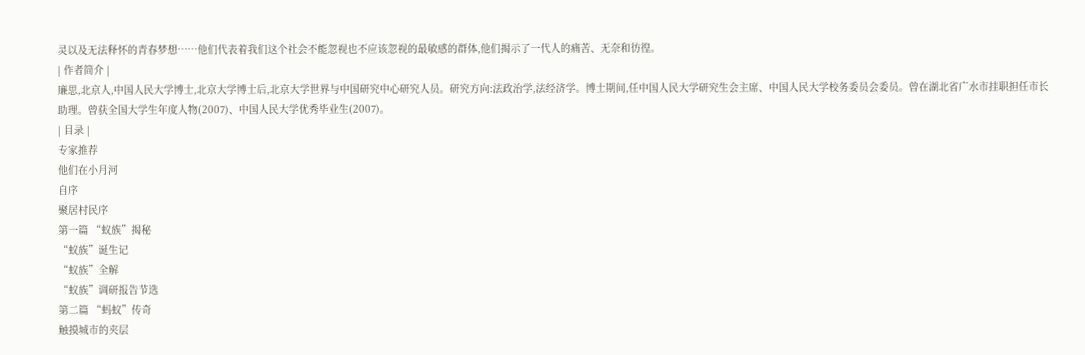灵以及无法释怀的青春梦想……他们代表着我们这个社会不能忽视也不应该忽视的最敏感的群体,他们揭示了一代人的痛苦、无奈和彷徨。
| 作者简介 |
廉思,北京人,中国人民大学博士,北京大学博士后,北京大学世界与中国研究中心研究人员。研究方向:法政治学,法经济学。博士期间,任中国人民大学研究生会主席、中国人民大学校务委员会委员。曾在湖北省广水市挂职担任市长助理。曾获全国大学生年度人物(2007)、中国人民大学优秀毕业生(2007)。
| 目录 |
专家推荐
他们在小月河
自序
聚居村民序
第一篇 “蚁族”揭秘
“蚁族”诞生记
“蚁族”全解
“蚁族”调研报告节选
第二篇 “蚂蚁”传奇
触摸城市的夹层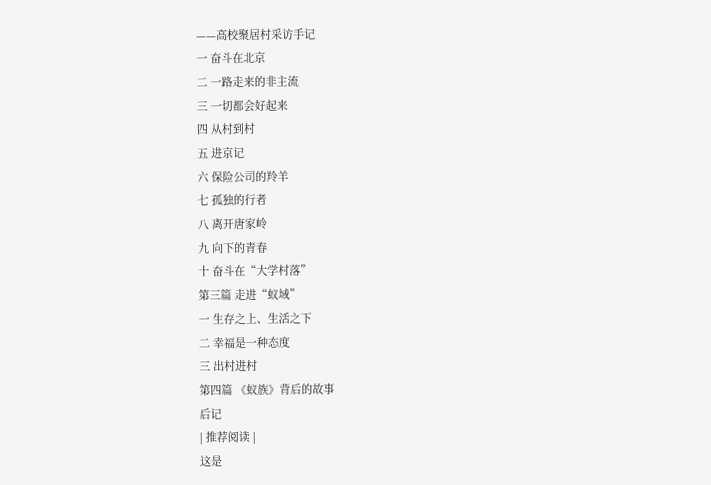——高校聚居村采访手记
一 奋斗在北京
二 一路走来的非主流
三 一切都会好起来
四 从村到村
五 进京记
六 保险公司的羚羊
七 孤独的行者
八 离开唐家岭
九 向下的青春
十 奋斗在“大学村落”
第三篇 走进“蚁域”
一 生存之上、生活之下
二 幸福是一种态度
三 出村进村
第四篇 《蚁族》背后的故事
后记
| 推荐阅读 |
这是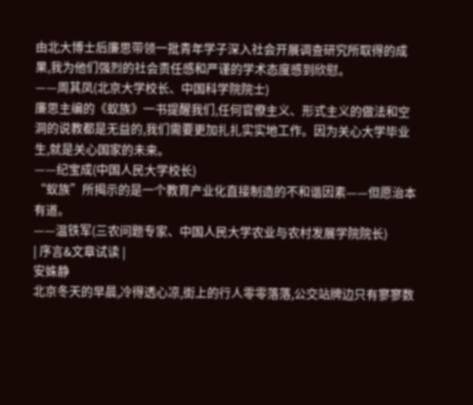由北大博士后廉思带领一批青年学子深入社会开展调查研究所取得的成果,我为他们强烈的社会责任感和严谨的学术态度感到欣慰。
——周其凤(北京大学校长、中国科学院院士)
廉思主编的《蚁族》一书提醒我们,任何官僚主义、形式主义的做法和空洞的说教都是无益的,我们需要更加扎扎实实地工作。因为关心大学毕业生,就是关心国家的未来。
——纪宝成(中国人民大学校长)
“蚁族”所揭示的是一个教育产业化直接制造的不和谐因素——但愿治本有道。
——温铁军(三农问题专家、中国人民大学农业与农村发展学院院长)
| 序言&文章试读 |
安姝静
北京冬天的早晨,冷得透心凉,街上的行人零零落落,公交站牌边只有寥寥数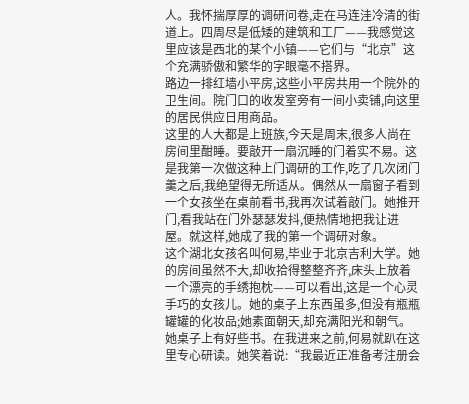人。我怀揣厚厚的调研问卷,走在马连洼冷清的街道上。四周尽是低矮的建筑和工厂——我感觉这里应该是西北的某个小镇——它们与“北京”这个充满骄傲和繁华的字眼毫不搭界。
路边一排红墙小平房,这些小平房共用一个院外的卫生间。院门口的收发室旁有一间小卖铺,向这里的居民供应日用商品。
这里的人大都是上班族,今天是周末,很多人尚在房间里酣睡。要敲开一扇沉睡的门着实不易。这是我第一次做这种上门调研的工作,吃了几次闭门羹之后,我绝望得无所适从。偶然从一扇窗子看到一个女孩坐在桌前看书,我再次试着敲门。她推开门,看我站在门外瑟瑟发抖,便热情地把我让进屋。就这样,她成了我的第一个调研对象。
这个湖北女孩名叫何易,毕业于北京吉利大学。她的房间虽然不大,却收拾得整整齐齐,床头上放着一个漂亮的手绣抱枕——可以看出,这是一个心灵手巧的女孩儿。她的桌子上东西虽多,但没有瓶瓶罐罐的化妆品;她素面朝天,却充满阳光和朝气。
她桌子上有好些书。在我进来之前,何易就趴在这里专心研读。她笑着说:“我最近正准备考注册会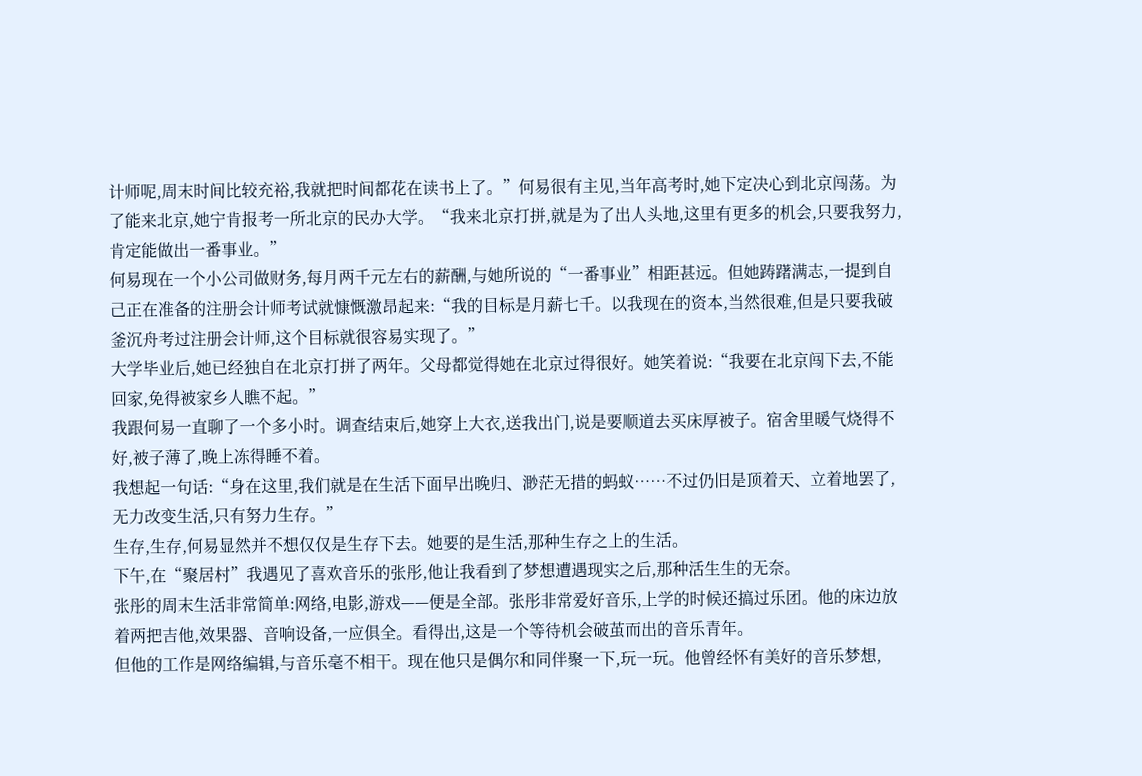计师呢,周末时间比较充裕,我就把时间都花在读书上了。”何易很有主见,当年高考时,她下定决心到北京闯荡。为了能来北京,她宁肯报考一所北京的民办大学。“我来北京打拼,就是为了出人头地,这里有更多的机会,只要我努力,肯定能做出一番事业。”
何易现在一个小公司做财务,每月两千元左右的薪酬,与她所说的“一番事业”相距甚远。但她踌躇满志,一提到自己正在准备的注册会计师考试就慷慨激昂起来:“我的目标是月薪七千。以我现在的资本,当然很难,但是只要我破釜沉舟考过注册会计师,这个目标就很容易实现了。”
大学毕业后,她已经独自在北京打拼了两年。父母都觉得她在北京过得很好。她笑着说:“我要在北京闯下去,不能回家,免得被家乡人瞧不起。”
我跟何易一直聊了一个多小时。调查结束后,她穿上大衣,送我出门,说是要顺道去买床厚被子。宿舍里暖气烧得不好,被子薄了,晚上冻得睡不着。
我想起一句话:“身在这里,我们就是在生活下面早出晚归、渺茫无措的蚂蚁……不过仍旧是顶着天、立着地罢了,无力改变生活,只有努力生存。”
生存,生存,何易显然并不想仅仅是生存下去。她要的是生活,那种生存之上的生活。
下午,在“聚居村”我遇见了喜欢音乐的张彤,他让我看到了梦想遭遇现实之后,那种活生生的无奈。
张彤的周末生活非常简单:网络,电影,游戏——便是全部。张彤非常爱好音乐,上学的时候还搞过乐团。他的床边放着两把吉他,效果器、音响设备,一应俱全。看得出,这是一个等待机会破茧而出的音乐青年。
但他的工作是网络编辑,与音乐毫不相干。现在他只是偶尔和同伴聚一下,玩一玩。他曾经怀有美好的音乐梦想,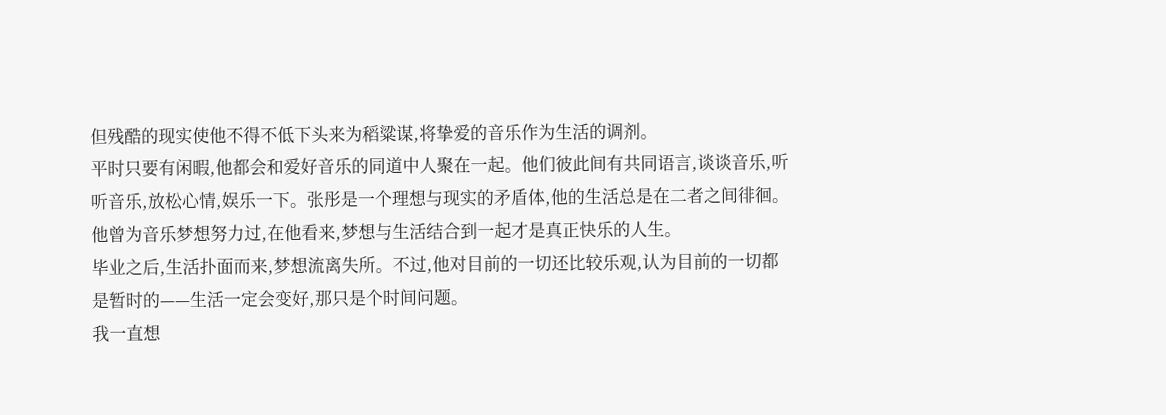但残酷的现实使他不得不低下头来为稻粱谋,将挚爱的音乐作为生活的调剂。
平时只要有闲暇,他都会和爱好音乐的同道中人聚在一起。他们彼此间有共同语言,谈谈音乐,听听音乐,放松心情,娱乐一下。张彤是一个理想与现实的矛盾体,他的生活总是在二者之间徘徊。他曾为音乐梦想努力过,在他看来,梦想与生活结合到一起才是真正快乐的人生。
毕业之后,生活扑面而来,梦想流离失所。不过,他对目前的一切还比较乐观,认为目前的一切都是暂时的——生活一定会变好,那只是个时间问题。
我一直想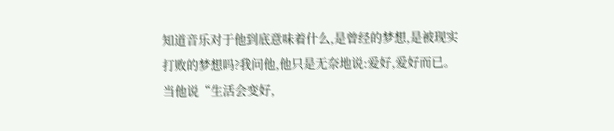知道音乐对于他到底意味着什么,是曾经的梦想,是被现实打败的梦想吗?我问他,他只是无奈地说:爱好,爱好而已。
当他说“生活会变好,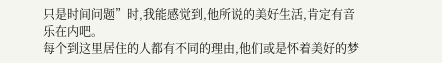只是时间问题”时,我能感觉到,他所说的美好生活,肯定有音乐在内吧。
每个到这里居住的人都有不同的理由,他们或是怀着美好的梦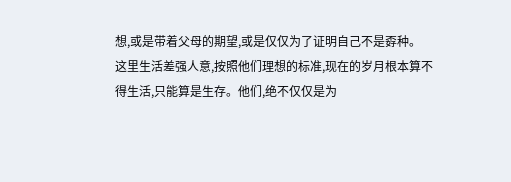想,或是带着父母的期望,或是仅仅为了证明自己不是孬种。
这里生活差强人意,按照他们理想的标准,现在的岁月根本算不得生活,只能算是生存。他们,绝不仅仅是为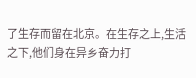了生存而留在北京。在生存之上,生活之下,他们身在异乡奋力打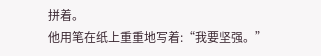拼着。
他用笔在纸上重重地写着:“我要坚强。”